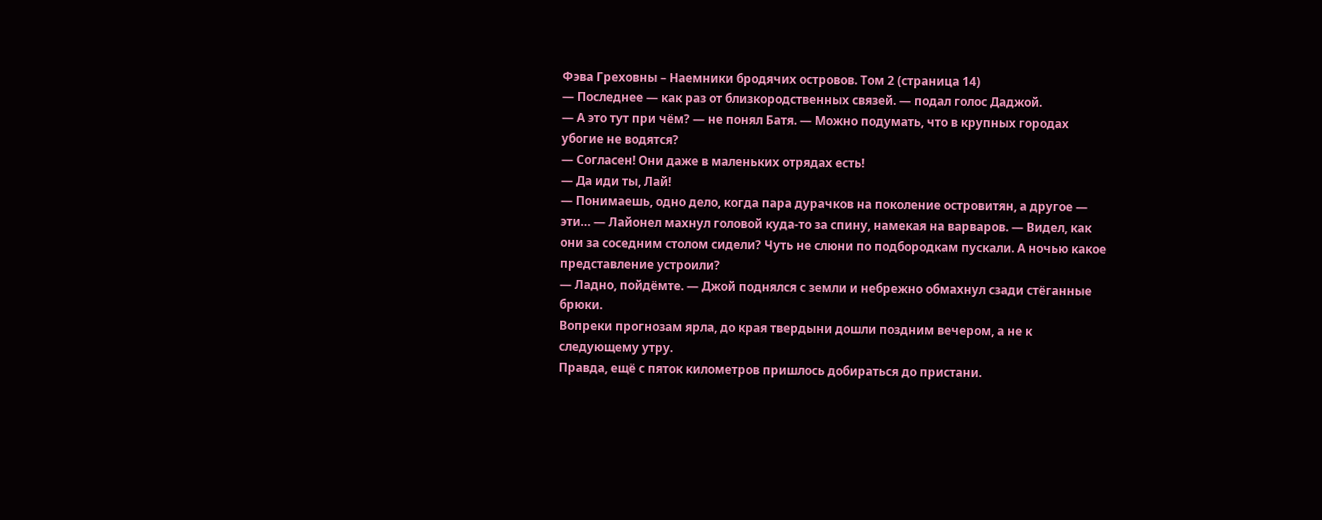Фэва Греховны – Наемники бродячих островов. Том 2 (страница 14)
— Последнее — как раз от близкородственных связей. — подал голос Даджой.
— А это тут при чём? — не понял Батя. — Можно подумать, что в крупных городах убогие не водятся?
— Согласен! Они даже в маленьких отрядах есть!
— Да иди ты, Лай!
— Понимаешь, одно дело, когда пара дурачков на поколение островитян, а другое — эти… — Лайонел махнул головой куда-то за спину, намекая на варваров. — Видел, как они за соседним столом сидели? Чуть не слюни по подбородкам пускали. А ночью какое представление устроили?
— Ладно, пойдёмте. — Джой поднялся с земли и небрежно обмахнул сзади стёганные брюки.
Вопреки прогнозам ярла, до края твердыни дошли поздним вечером, а не к следующему утру.
Правда, ещё с пяток километров пришлось добираться до пристани.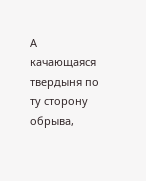А качающаяся твердыня по ту сторону обрыва,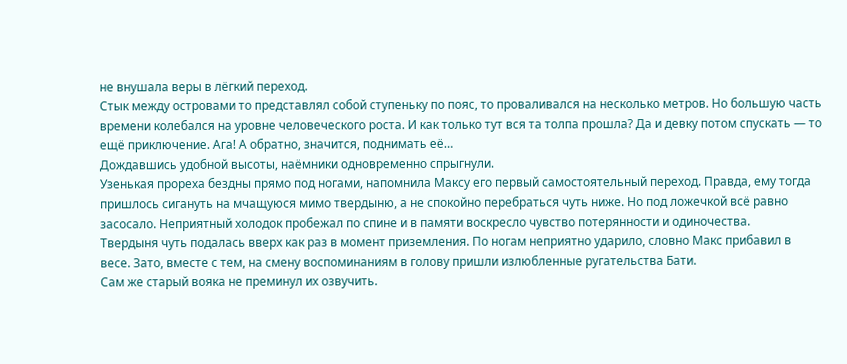не внушала веры в лёгкий переход.
Стык между островами то представлял собой ступеньку по пояс, то проваливался на несколько метров. Но большую часть времени колебался на уровне человеческого роста. И как только тут вся та толпа прошла? Да и девку потом спускать — то ещё приключение. Ага! А обратно, значится, поднимать её…
Дождавшись удобной высоты, наёмники одновременно спрыгнули.
Узенькая прореха бездны прямо под ногами, напомнила Максу его первый самостоятельный переход. Правда, ему тогда пришлось сигануть на мчащуюся мимо твердыню, а не спокойно перебраться чуть ниже. Но под ложечкой всё равно засосало. Неприятный холодок пробежал по спине и в памяти воскресло чувство потерянности и одиночества.
Твердыня чуть подалась вверх как раз в момент приземления. По ногам неприятно ударило, словно Макс прибавил в весе. Зато, вместе с тем, на смену воспоминаниям в голову пришли излюбленные ругательства Бати.
Сам же старый вояка не преминул их озвучить.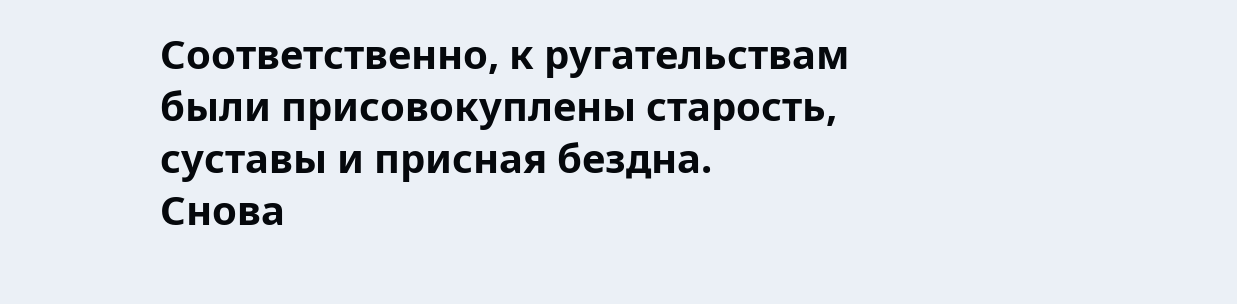Соответственно, к ругательствам были присовокуплены старость, суставы и присная бездна.
Снова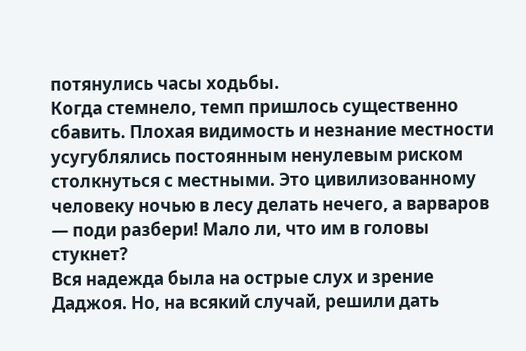потянулись часы ходьбы.
Когда стемнело, темп пришлось существенно сбавить. Плохая видимость и незнание местности усугублялись постоянным ненулевым риском столкнуться с местными. Это цивилизованному человеку ночью в лесу делать нечего, а варваров — поди разбери! Мало ли, что им в головы стукнет?
Вся надежда была на острые слух и зрение Даджоя. Но, на всякий случай, решили дать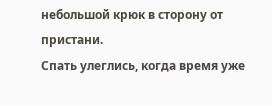небольшой крюк в сторону от пристани.
Спать улеглись, когда время уже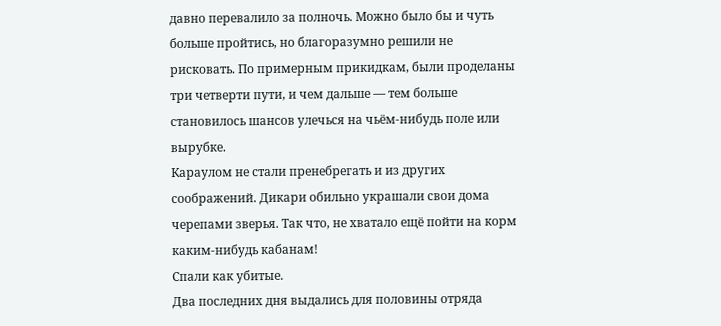давно перевалило за полночь. Можно было бы и чуть больше пройтись, но благоразумно решили не рисковать. По примерным прикидкам, были проделаны три четверти пути, и чем дальше — тем больше становилось шансов улечься на чьём-нибудь поле или вырубке.
Караулом не стали пренебрегать и из других соображений. Дикари обильно украшали свои дома черепами зверья. Так что, не хватало ещё пойти на корм каким-нибудь кабанам!
Спали как убитые.
Два последних дня выдались для половины отряда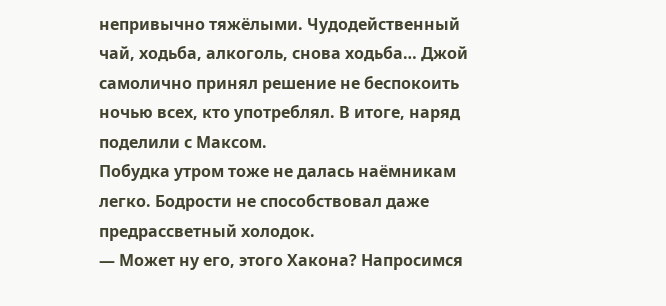непривычно тяжёлыми. Чудодейственный чай, ходьба, алкоголь, снова ходьба… Джой самолично принял решение не беспокоить ночью всех, кто употреблял. В итоге, наряд поделили с Максом.
Побудка утром тоже не далась наёмникам легко. Бодрости не способствовал даже предрассветный холодок.
— Может ну его, этого Хакона? Напросимся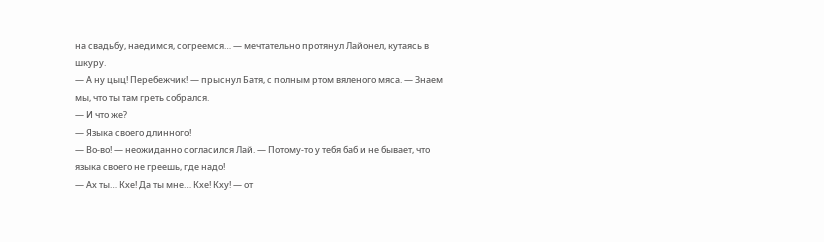на свадьбу, наедимся, согреемся… — мечтательно протянул Лайонел, кутаясь в шкуру.
— А ну цыц! Перебежчик! — прыснул Батя, с полным ртом вяленого мяса. — Знаем мы, что ты там греть собрался.
— И что же?
— Языка своего длинного!
— Во-во! — неожиданно согласился Лай. — Потому-то у тебя баб и не бывает, что языка своего не греешь, где надо!
— Ах ты… Кхе! Да ты мне… Кхе! Кху! — от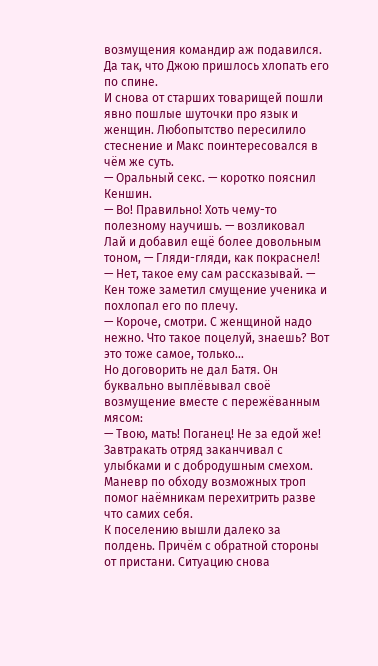возмущения командир аж подавился. Да так, что Джою пришлось хлопать его по спине.
И снова от старших товарищей пошли явно пошлые шуточки про язык и женщин. Любопытство пересилило стеснение и Макс поинтересовался в чём же суть.
— Оральный секс. — коротко пояснил Кеншин.
— Во! Правильно! Хоть чему-то полезному научишь. — возликовал Лай и добавил ещё более довольным тоном, — Гляди-гляди, как покраснел!
— Нет, такое ему сам рассказывай. — Кен тоже заметил смущение ученика и похлопал его по плечу.
— Короче, смотри. С женщиной надо нежно. Что такое поцелуй, знаешь? Вот это тоже самое, только…
Но договорить не дал Батя. Он буквально выплёвывал своё возмущение вместе с пережёванным мясом:
— Твою, мать! Поганец! Не за едой же!
Завтракать отряд заканчивал с улыбками и с добродушным смехом.
Маневр по обходу возможных троп помог наёмникам перехитрить разве что самих себя.
К поселению вышли далеко за полдень. Причём с обратной стороны от пристани. Ситуацию снова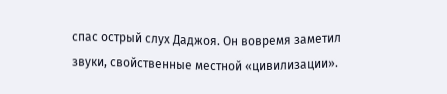спас острый слух Даджоя. Он вовремя заметил звуки, свойственные местной «цивилизации».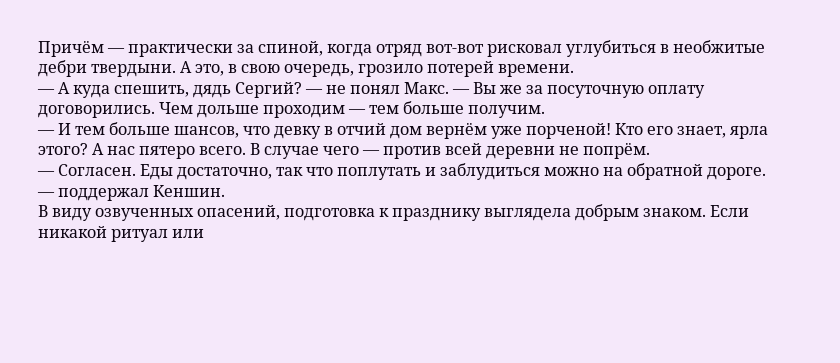Причём — практически за спиной, когда отряд вот-вот рисковал углубиться в необжитые дебри твердыни. А это, в свою очередь, грозило потерей времени.
— А куда спешить, дядь Сергий? — не понял Макс. — Вы же за посуточную оплату договорились. Чем дольше проходим — тем больше получим.
— И тем больше шансов, что девку в отчий дом вернём уже порченой! Кто его знает, ярла этого? А нас пятеро всего. В случае чего — против всей деревни не попрём.
— Согласен. Еды достаточно, так что поплутать и заблудиться можно на обратной дороге. — поддержал Кеншин.
В виду озвученных опасений, подготовка к празднику выглядела добрым знаком. Если никакой ритуал или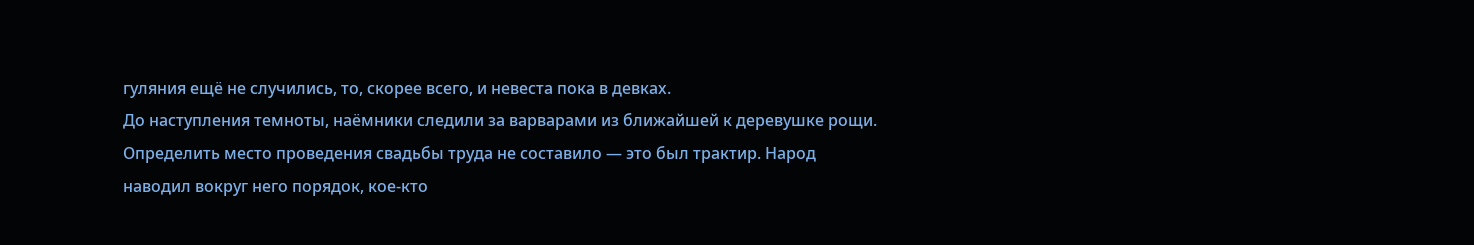гуляния ещё не случились, то, скорее всего, и невеста пока в девках.
До наступления темноты, наёмники следили за варварами из ближайшей к деревушке рощи. Определить место проведения свадьбы труда не составило — это был трактир. Народ наводил вокруг него порядок, кое-кто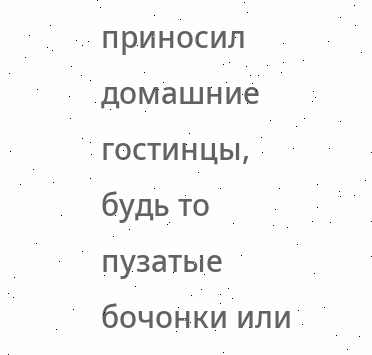приносил домашние гостинцы, будь то пузатые бочонки или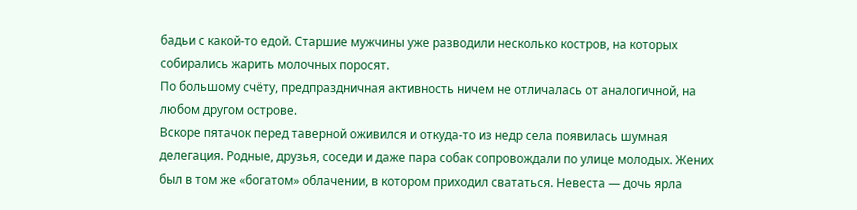бадьи с какой-то едой. Старшие мужчины уже разводили несколько костров, на которых собирались жарить молочных поросят.
По большому счёту, предпраздничная активность ничем не отличалась от аналогичной, на любом другом острове.
Вскоре пятачок перед таверной оживился и откуда-то из недр села появилась шумная делегация. Родные, друзья, соседи и даже пара собак сопровождали по улице молодых. Жених был в том же «богатом» облачении, в котором приходил свататься. Невеста — дочь ярла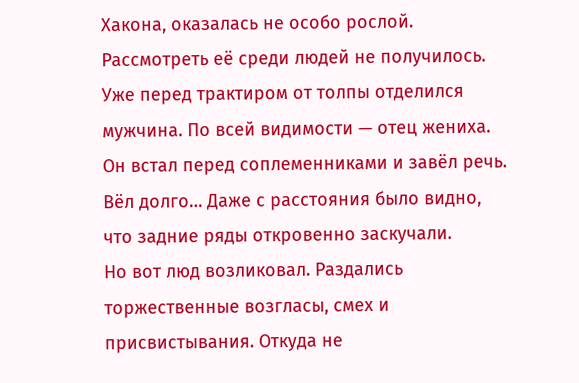Хакона, оказалась не особо рослой. Рассмотреть её среди людей не получилось.
Уже перед трактиром от толпы отделился мужчина. По всей видимости — отец жениха. Он встал перед соплеменниками и завёл речь. Вёл долго… Даже с расстояния было видно, что задние ряды откровенно заскучали.
Но вот люд возликовал. Раздались торжественные возгласы, смех и присвистывания. Откуда не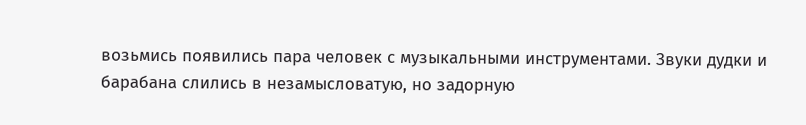возьмись появились пара человек с музыкальными инструментами. Звуки дудки и барабана слились в незамысловатую, но задорную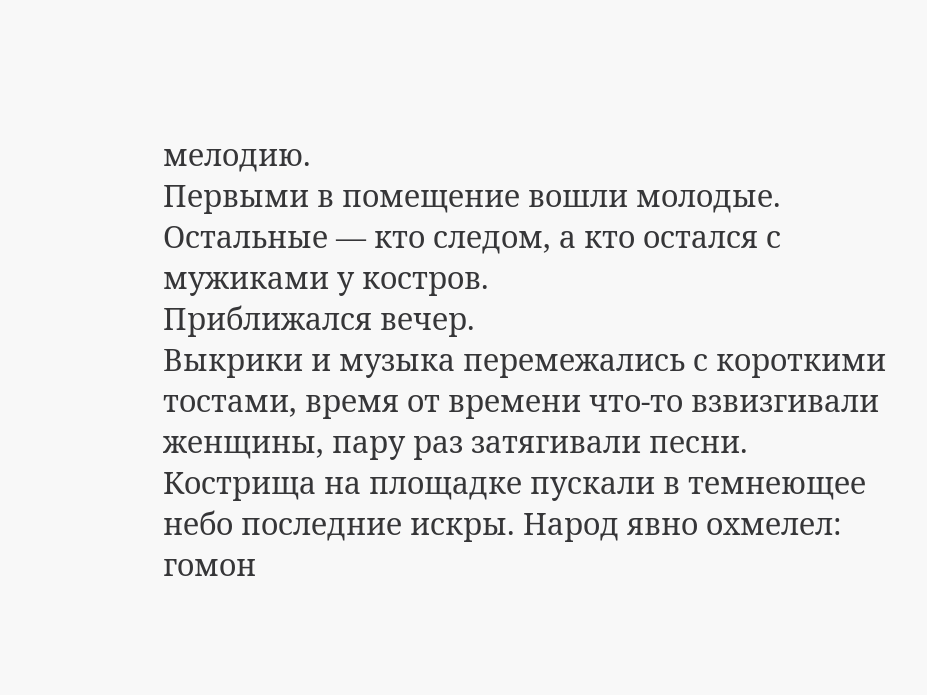мелодию.
Первыми в помещение вошли молодые. Остальные — кто следом, а кто остался с мужиками у костров.
Приближался вечер.
Выкрики и музыка перемежались с короткими тостами, время от времени что-то взвизгивали женщины, пару раз затягивали песни.
Кострища на площадке пускали в темнеющее небо последние искры. Народ явно охмелел: гомон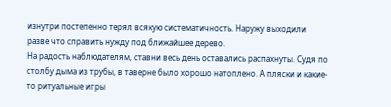изнутри постепенно терял всякую систематичность. Наружу выходили разве что справить нужду под ближайшее дерево.
На радость наблюдателям, ставни весь день оставались распахнуты. Судя по столбу дыма из трубы, в таверне было хорошо натоплено. А пляски и какие-то ритуальные игры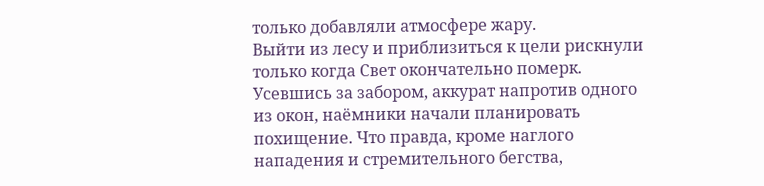только добавляли атмосфере жару.
Выйти из лесу и приблизиться к цели рискнули только когда Свет окончательно померк.
Усевшись за забором, аккурат напротив одного из окон, наёмники начали планировать похищение. Что правда, кроме наглого нападения и стремительного бегства,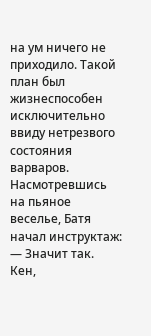на ум ничего не приходило. Такой план был жизнеспособен исключительно ввиду нетрезвого состояния варваров.
Насмотревшись на пьяное веселье, Батя начал инструктаж:
— Значит так. Кен,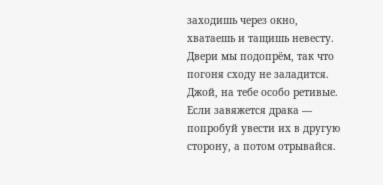заходишь через окно, хватаешь и тащишь невесту. Двери мы подопрём, так что погоня сходу не заладится. Джой, на тебе особо ретивые. Если завяжется драка — попробуй увести их в другую сторону, а потом отрывайся.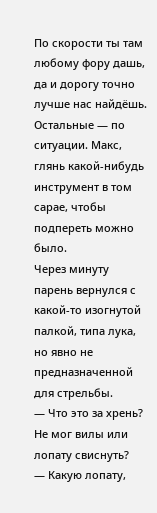По скорости ты там любому фору дашь, да и дорогу точно лучше нас найдёшь. Остальные — по ситуации. Макс, глянь какой-нибудь инструмент в том сарае, чтобы подпереть можно было.
Через минуту парень вернулся с какой-то изогнутой палкой, типа лука, но явно не предназначенной для стрельбы.
— Что это за хрень? Не мог вилы или лопату свиснуть?
— Какую лопату,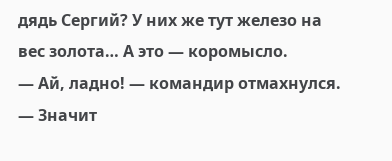дядь Сергий? У них же тут железо на вес золота… А это — коромысло.
— Ай, ладно! — командир отмахнулся. — Значит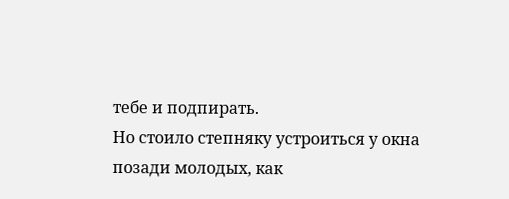тебе и подпирать.
Но стоило степняку устроиться у окна позади молодых, как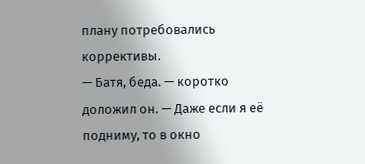плану потребовались коррективы.
— Батя, беда. — коротко доложил он. — Даже если я её подниму, то в окно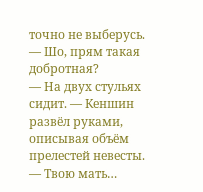точно не выберусь.
— Шо, прям такая добротная?
— На двух стульях сидит. — Кеншин развёл руками, описывая объём прелестей невесты.
— Твою мать…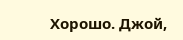Хорошо. Джой,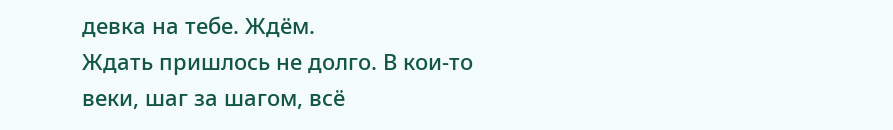девка на тебе. Ждём.
Ждать пришлось не долго. В кои-то веки, шаг за шагом, всё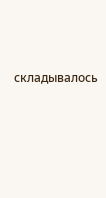складывалось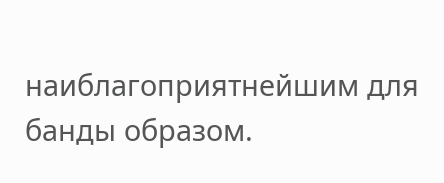наиблагоприятнейшим для банды образом.